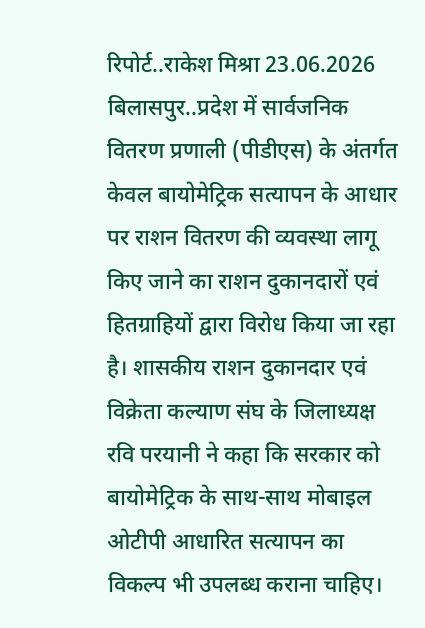रिपोर्ट..राकेश मिश्रा 23.06.2026
बिलासपुर..प्रदेश में सार्वजनिक वितरण प्रणाली (पीडीएस) के अंतर्गत केवल बायोमेट्रिक सत्यापन के आधार पर राशन वितरण की व्यवस्था लागू किए जाने का राशन दुकानदारों एवं हितग्राहियों द्वारा विरोध किया जा रहा है। शासकीय राशन दुकानदार एवं विक्रेता कल्याण संघ के जिलाध्यक्ष रवि परयानी ने कहा कि सरकार को बायोमेट्रिक के साथ-साथ मोबाइल ओटीपी आधारित सत्यापन का विकल्प भी उपलब्ध कराना चाहिए।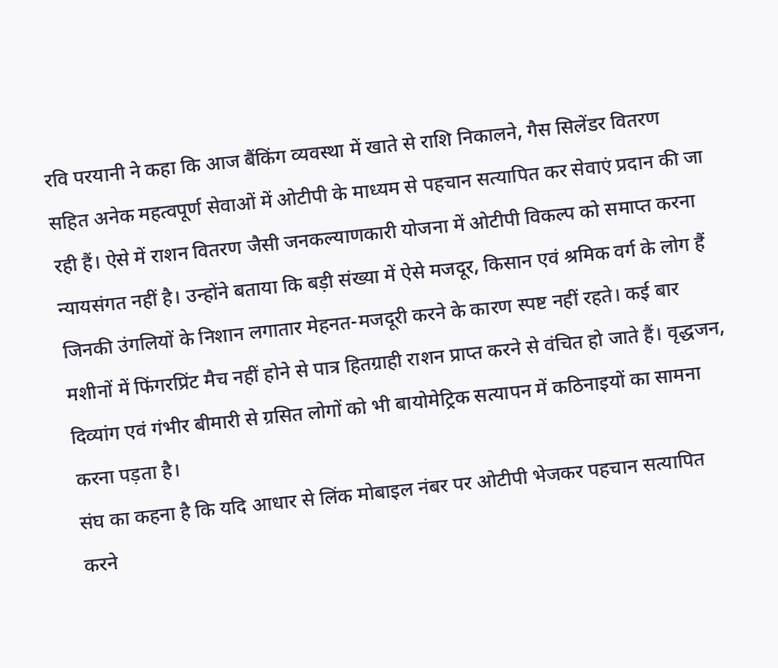रवि परयानी ने कहा कि आज बैंकिंग व्यवस्था में खाते से राशि निकालने, गैस सिलेंडर वितरण सहित अनेक महत्वपूर्ण सेवाओं में ओटीपी के माध्यम से पहचान सत्यापित कर सेवाएं प्रदान की जा रही हैं। ऐसे में राशन वितरण जैसी जनकल्याणकारी योजना में ओटीपी विकल्प को समाप्त करना न्यायसंगत नहीं है। उन्होंने बताया कि बड़ी संख्या में ऐसे मजदूर, किसान एवं श्रमिक वर्ग के लोग हैं जिनकी उंगलियों के निशान लगातार मेहनत-मजदूरी करने के कारण स्पष्ट नहीं रहते। कई बार मशीनों में फिंगरप्रिंट मैच नहीं होने से पात्र हितग्राही राशन प्राप्त करने से वंचित हो जाते हैं। वृद्धजन, दिव्यांग एवं गंभीर बीमारी से ग्रसित लोगों को भी बायोमेट्रिक सत्यापन में कठिनाइयों का सामना करना पड़ता है।
संघ का कहना है कि यदि आधार से लिंक मोबाइल नंबर पर ओटीपी भेजकर पहचान सत्यापित करने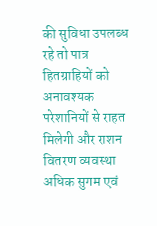की सुविधा उपलब्ध रहे तो पात्र हितग्राहियों को अनावश्यक परेशानियों से राहत मिलेगी और राशन वितरण व्यवस्था अधिक सुगम एवं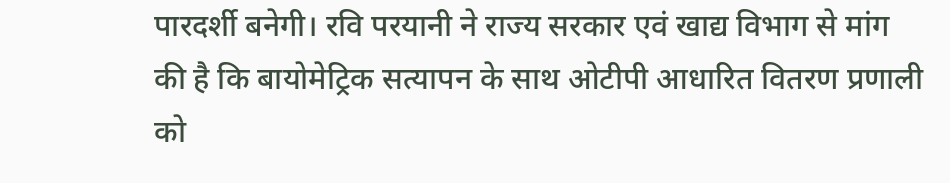पारदर्शी बनेगी। रवि परयानी ने राज्य सरकार एवं खाद्य विभाग से मांग की है कि बायोमेट्रिक सत्यापन के साथ ओटीपी आधारित वितरण प्रणाली को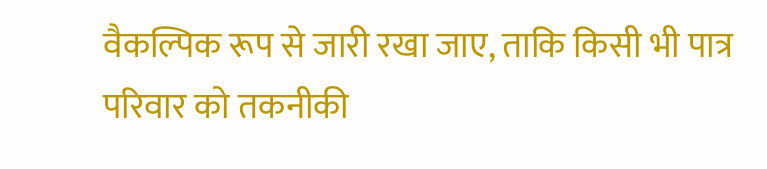वैकल्पिक रूप से जारी रखा जाए, ताकि किसी भी पात्र परिवार को तकनीकी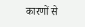कारणों से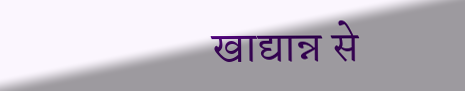खाद्यान्न से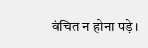वंचित न होना पड़े।